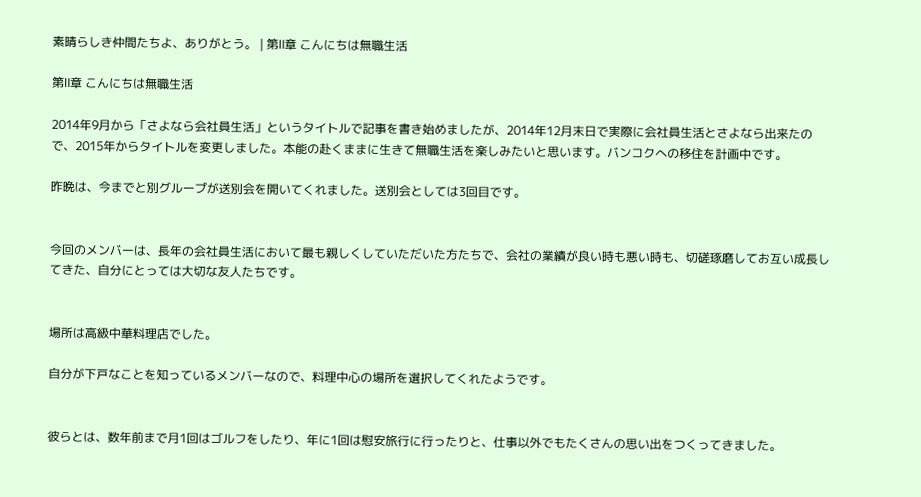素晴らしき仲間たちよ、ありがとう。 | 第Ⅱ章 こんにちは無職生活

第Ⅱ章 こんにちは無職生活

2014年9月から「さよなら会社員生活」というタイトルで記事を書き始めましたが、2014年12月末日で実際に会社員生活とさよなら出来たので、2015年からタイトルを変更しました。本能の赴くままに生きて無職生活を楽しみたいと思います。バンコクへの移住を計画中です。

昨晩は、今までと別グループが送別会を開いてくれました。送別会としては3回目です。


今回のメンバーは、長年の会社員生活において最も親しくしていただいた方たちで、会社の業績が良い時も悪い時も、切磋琢磨してお互い成長してきた、自分にとっては大切な友人たちです。


場所は高級中華料理店でした。

自分が下戸なことを知っているメンバーなので、料理中心の場所を選択してくれたようです。


彼らとは、数年前まで月1回はゴルフをしたり、年に1回は慰安旅行に行ったりと、仕事以外でもたくさんの思い出をつくってきました。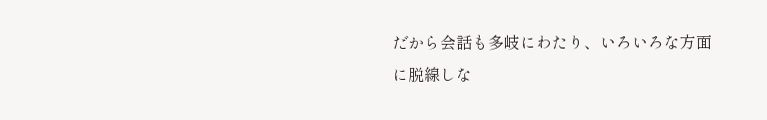だから会話も多岐にわたり、いろいろな方面に脱線しな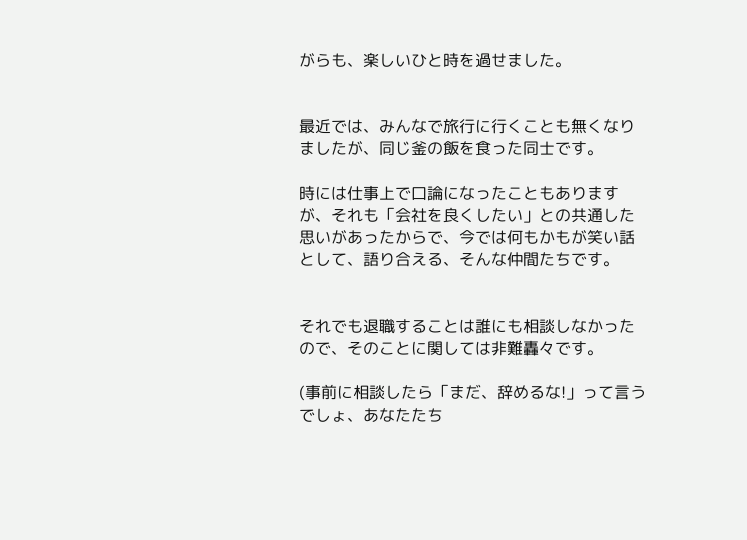がらも、楽しいひと時を過せました。


最近では、みんなで旅行に行くことも無くなりましたが、同じ釜の飯を食った同士です。

時には仕事上で口論になったこともありますが、それも「会社を良くしたい」との共通した思いがあったからで、今では何もかもが笑い話として、語り合える、そんな仲間たちです。


それでも退職することは誰にも相談しなかったので、そのことに関しては非難轟々です。

(事前に相談したら「まだ、辞めるな!」って言うでしょ、あなたたち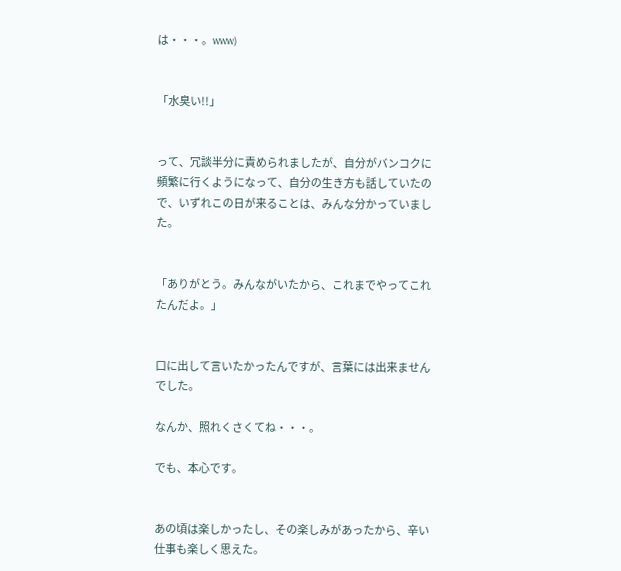は・・・。www)


「水臭い!!」


って、冗談半分に責められましたが、自分がバンコクに頻繁に行くようになって、自分の生き方も話していたので、いずれこの日が来ることは、みんな分かっていました。


「ありがとう。みんながいたから、これまでやってこれたんだよ。」


口に出して言いたかったんですが、言葉には出来ませんでした。

なんか、照れくさくてね・・・。

でも、本心です。


あの頃は楽しかったし、その楽しみがあったから、辛い仕事も楽しく思えた。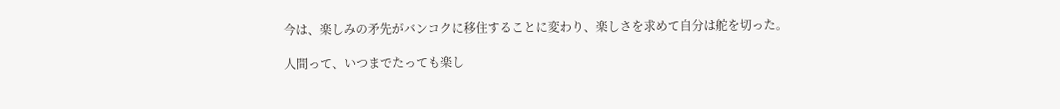今は、楽しみの矛先がバンコクに移住することに変わり、楽しさを求めて自分は舵を切った。

人間って、いつまでたっても楽し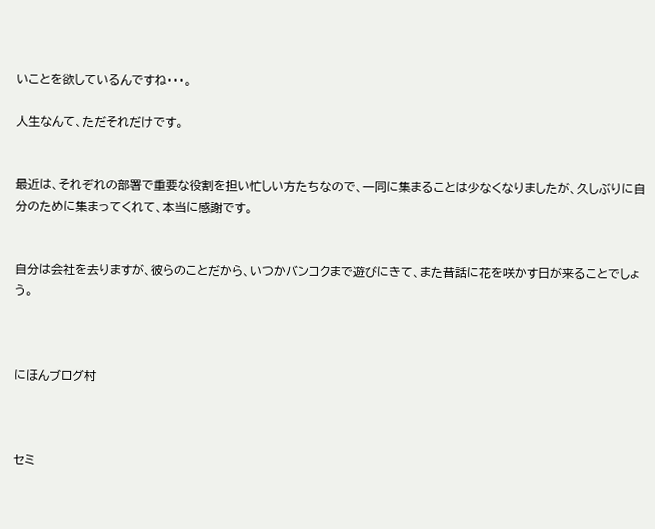いことを欲しているんですね・・・。

人生なんて、ただそれだけです。


最近は、それぞれの部署で重要な役割を担い忙しい方たちなので、一同に集まることは少なくなりましたが、久しぶりに自分のために集まってくれて、本当に感謝です。


自分は会社を去りますが、彼らのことだから、いつかバンコクまで遊びにきて、また昔話に花を咲かす日が来ることでしょう。



にほんブログ村



セミ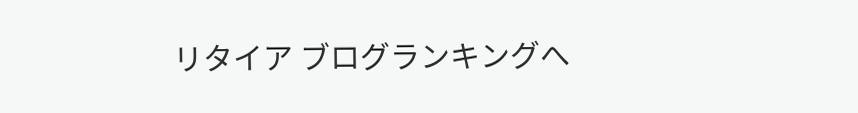リタイア ブログランキングへ